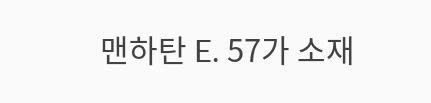맨하탄 E. 57가 소재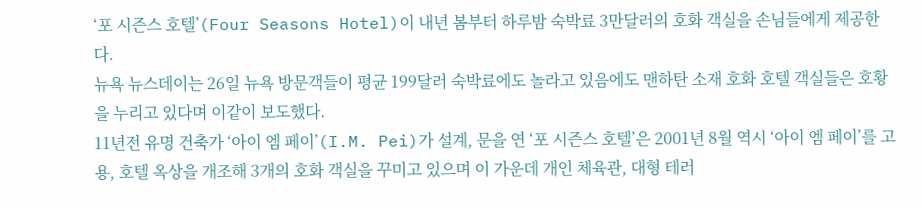‘포 시즌스 호텔’(Four Seasons Hotel)이 내년 봄부터 하루밤 숙박료 3만달러의 호화 객실을 손님들에게 제공한다.
뉴욕 뉴스데이는 26일 뉴욕 방문객들이 평균 199달러 숙박료에도 놀라고 있음에도 맨하탄 소재 호화 호텔 객실들은 호황을 누리고 있다며 이같이 보도했다.
11년전 유명 건축가 ‘아이 엠 페이’(I.M. Pei)가 설계, 문을 연 ‘포 시즌스 호텔’은 2001년 8월 역시 ‘아이 엠 페이’를 고용, 호텔 옥상을 개조해 3개의 호화 객실을 꾸미고 있으며 이 가운데 개인 체육관, 대형 테러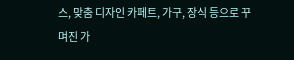스, 맞춤 디자인 카페트, 가구, 장식 등으로 꾸며진 가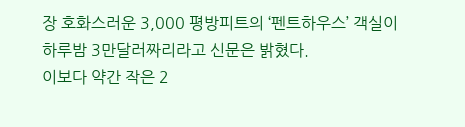장 호화스러운 3,000 평방피트의 ‘펜트하우스’ 객실이 하루밤 3만달러짜리라고 신문은 밝혔다.
이보다 약간 작은 2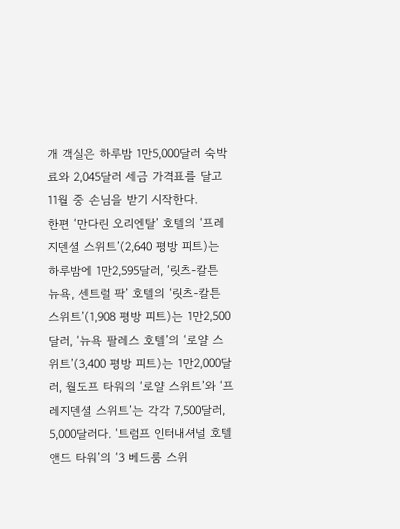개 객실은 하루밤 1만5,000달러 숙박료와 2,045달러 세금 가격표를 달고 11월 중 손님을 받기 시작한다.
한편 ‘만다린 오리엔탈’ 호텔의 ‘프레지덴셜 스위트’(2,640 평방 피트)는 하루밤에 1만2,595달러, ‘릿츠-칼튼 뉴욕, 센트럴 팍’ 호텔의 ‘릿츠-칼튼 스위트’(1,908 평방 피트)는 1만2,500달러, ‘뉴욕 팔레스 호텔’의 ‘로얄 스위트’(3,400 평방 피트)는 1만2,000달러, 월도프 타워의 ‘로얄 스위트’와 ‘프레지덴셜 스위트’는 각각 7,500달러, 5,000달러다. ‘트럼프 인터내셔널 호텔 앤드 타워’의 ‘3 베드룸 스위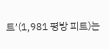트’(1,981 평방 피트)는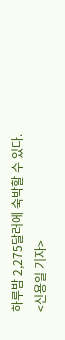하루밤 2,275달러에 숙박할 수 있다.
<신용일 기자>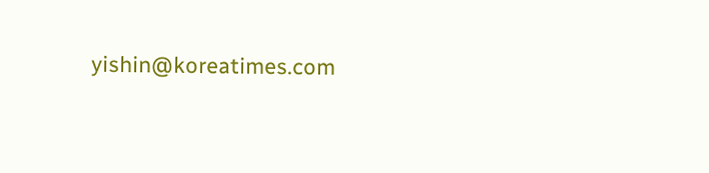yishin@koreatimes.com